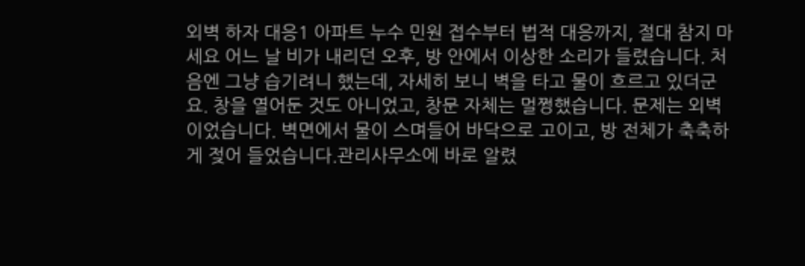외벽 하자 대응1 아파트 누수 민원 접수부터 법적 대응까지, 절대 참지 마세요 어느 날 비가 내리던 오후, 방 안에서 이상한 소리가 들렸습니다. 처음엔 그냥 습기려니 했는데, 자세히 보니 벽을 타고 물이 흐르고 있더군요. 창을 열어둔 것도 아니었고, 창문 자체는 멀쩡했습니다. 문제는 외벽이었습니다. 벽면에서 물이 스며들어 바닥으로 고이고, 방 전체가 축축하게 젖어 들었습니다.관리사무소에 바로 알렸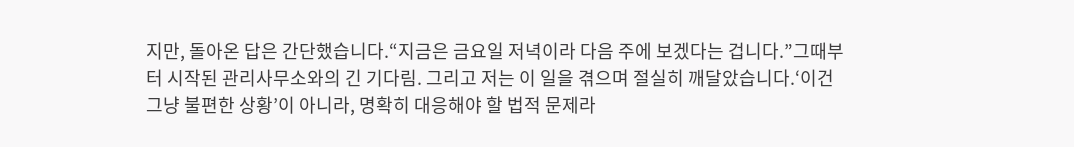지만, 돌아온 답은 간단했습니다.“지금은 금요일 저녁이라 다음 주에 보겠다는 겁니다.”그때부터 시작된 관리사무소와의 긴 기다림. 그리고 저는 이 일을 겪으며 절실히 깨달았습니다.‘이건 그냥 불편한 상황’이 아니라, 명확히 대응해야 할 법적 문제라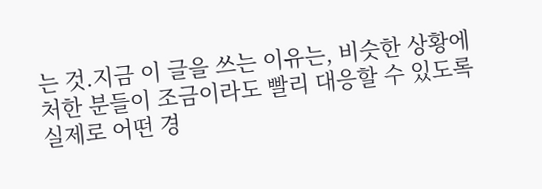는 것.지금 이 글을 쓰는 이유는, 비슷한 상황에 처한 분들이 조금이라도 빨리 대응할 수 있도록 실제로 어떤 경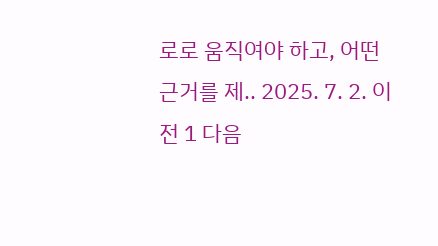로로 움직여야 하고, 어떤 근거를 제.. 2025. 7. 2. 이전 1 다음